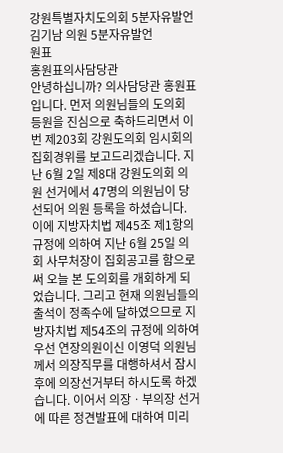강원특별자치도의회 5분자유발언
김기남 의원 5분자유발언
원표
홍원표의사담당관
안녕하십니까? 의사담당관 홍원표입니다. 먼저 의원님들의 도의회 등원을 진심으로 축하드리면서 이번 제203회 강원도의회 임시회의 집회경위를 보고드리겠습니다. 지난 6월 2일 제8대 강원도의회 의원 선거에서 47명의 의원님이 당선되어 의원 등록을 하셨습니다. 이에 지방자치법 제45조 제1항의 규정에 의하여 지난 6월 25일 의회 사무처장이 집회공고를 함으로써 오늘 본 도의회를 개회하게 되었습니다. 그리고 현재 의원님들의 출석이 정족수에 달하였으므로 지방자치법 제54조의 규정에 의하여 우선 연장의원이신 이영덕 의원님께서 의장직무를 대행하셔서 잠시 후에 의장선거부터 하시도록 하겠습니다. 이어서 의장ㆍ부의장 선거에 따른 정견발표에 대하여 미리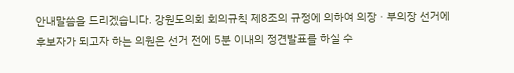안내말씀을 드리겠습니다. 강원도의회 회의규칙 제8조의 규정에 의하여 의장ㆍ부의장 선거에 후보자가 되고자 하는 의원은 선거 전에 5분 이내의 정견발표를 하실 수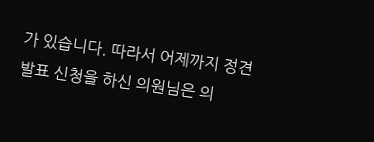가 있습니다. 따라서 어제까지 정견발표 신청을 하신 의원님은 의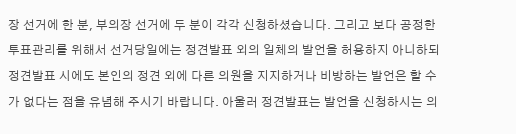장 선거에 한 분, 부의장 선거에 두 분이 각각 신청하셨습니다. 그리고 보다 공정한 투표관리를 위해서 선거당일에는 정견발표 외의 일체의 발언을 허용하지 아니하되 정견발표 시에도 본인의 정견 외에 다른 의원을 지지하거나 비방하는 발언은 할 수가 없다는 점을 유념해 주시기 바랍니다. 아울러 정견발표는 발언을 신청하시는 의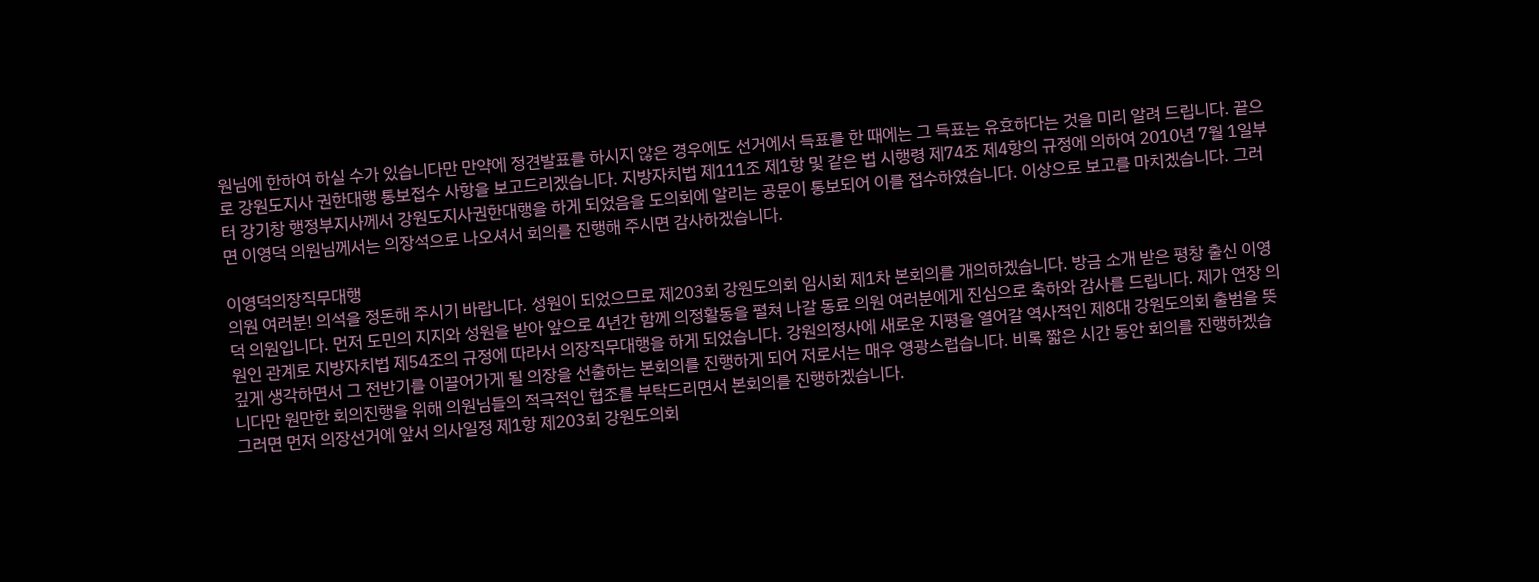원님에 한하여 하실 수가 있습니다만 만약에 정견발표를 하시지 않은 경우에도 선거에서 득표를 한 때에는 그 득표는 유효하다는 것을 미리 알려 드립니다. 끝으로 강원도지사 권한대행 통보접수 사항을 보고드리겠습니다. 지방자치법 제111조 제1항 및 같은 법 시행령 제74조 제4항의 규정에 의하여 2010년 7월 1일부터 강기창 행정부지사께서 강원도지사권한대행을 하게 되었음을 도의회에 알리는 공문이 통보되어 이를 접수하였습니다. 이상으로 보고를 마치겠습니다. 그러면 이영덕 의원님께서는 의장석으로 나오셔서 회의를 진행해 주시면 감사하겠습니다.

이영덕의장직무대행
의원 여러분! 의석을 정돈해 주시기 바랍니다. 성원이 되었으므로 제203회 강원도의회 임시회 제1차 본회의를 개의하겠습니다. 방금 소개 받은 평창 출신 이영덕 의원입니다. 먼저 도민의 지지와 성원을 받아 앞으로 4년간 함께 의정활동을 펼쳐 나갈 동료 의원 여러분에게 진심으로 축하와 감사를 드립니다. 제가 연장 의원인 관계로 지방자치법 제54조의 규정에 따라서 의장직무대행을 하게 되었습니다. 강원의정사에 새로운 지평을 열어갈 역사적인 제8대 강원도의회 출범을 뜻깊게 생각하면서 그 전반기를 이끌어가게 될 의장을 선출하는 본회의를 진행하게 되어 저로서는 매우 영광스럽습니다. 비록 짧은 시간 동안 회의를 진행하겠습니다만 원만한 회의진행을 위해 의원님들의 적극적인 협조를 부탁드리면서 본회의를 진행하겠습니다.
그러면 먼저 의장선거에 앞서 의사일정 제1항 제203회 강원도의회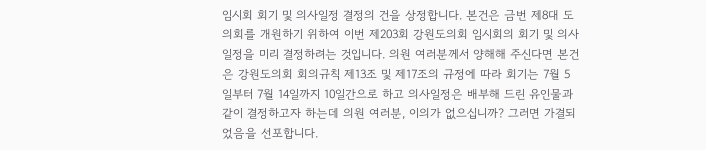임시회 회기 및 의사일정 결정의 건을 상정합니다. 본건은 금번 제8대 도의회를 개원하기 위하여 이번 제203회 강원도의회 임시회의 회기 및 의사일정을 미리 결정하려는 것입니다. 의원 여러분께서 양해해 주신다면 본건은 강원도의회 회의규칙 제13조 및 제17조의 규정에 따라 회기는 7월 5일부터 7월 14일까지 10일간으로 하고 의사일정은 배부해 드린 유인물과 같이 결정하고자 하는데 의원 여러분, 이의가 없으십니까? 그러면 가결되었음을 선포합니다.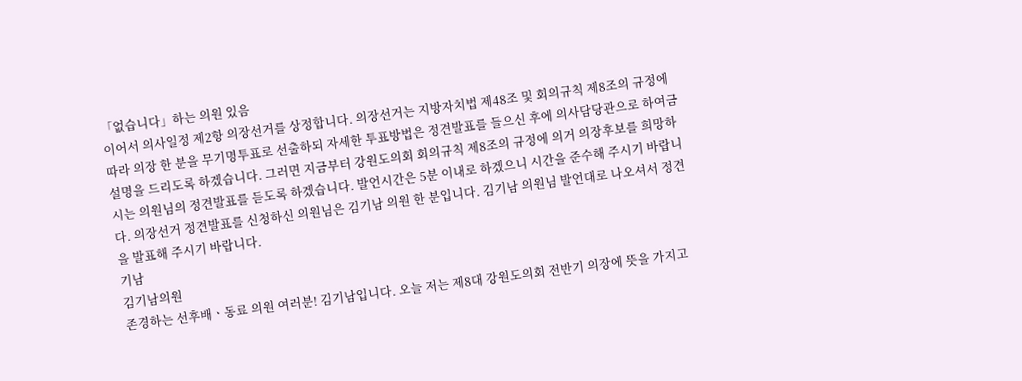「없습니다」하는 의원 있음
이어서 의사일정 제2항 의장선거를 상정합니다. 의장선거는 지방자치법 제48조 및 회의규칙 제8조의 규정에 따라 의장 한 분을 무기명투표로 선출하되 자세한 투표방법은 정견발표를 들으신 후에 의사담당관으로 하여금 설명을 드리도록 하겠습니다. 그러면 지금부터 강원도의회 회의규칙 제8조의 규정에 의거 의장후보를 희망하시는 의원님의 정견발표를 듣도록 하겠습니다. 발언시간은 5분 이내로 하겠으니 시간을 준수해 주시기 바랍니다. 의장선거 정견발표를 신청하신 의원님은 김기남 의원 한 분입니다. 김기남 의원님 발언대로 나오셔서 정견을 발표해 주시기 바랍니다.
기남
김기남의원
존경하는 선후배ㆍ동료 의원 여러분! 김기남입니다. 오늘 저는 제8대 강원도의회 전반기 의장에 뜻을 가지고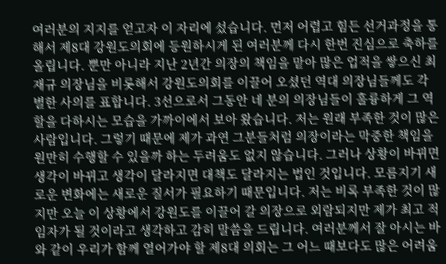여러분의 지지를 얻고자 이 자리에 섰습니다. 먼저 어렵고 힘든 선거과정을 통해서 제8대 강원도의회에 등원하시게 된 여러분께 다시 한번 진심으로 축하를 올립니다. 뿐만 아니라 지난 2년간 의장의 책임을 맡아 많은 업적을 쌓으신 최재규 의장님을 비롯해서 강원도의회를 이끌어 오셨던 역대 의장님들께도 각별한 사의를 표합니다. 3선으로서 그동안 네 분의 의장님들이 훌륭하게 그 역할을 다하시는 모습을 가까이에서 보아 왔습니다. 저는 원래 부족한 것이 많은 사람입니다. 그렇기 때문에 제가 과연 그분들처럼 의장이라는 막중한 책임을 원만히 수행할 수 있을까 하는 두려움도 없지 않습니다. 그러나 상황이 바뀌면 생각이 바뀌고 생각이 달라지면 대책도 달라지는 법인 것입니다. 모름지기 새로운 변화에는 새로운 질서가 필요하기 때문입니다. 저는 비록 부족한 것이 많지만 오늘 이 상황에서 강원도를 이끌어 갈 의장으로 외람되지만 제가 최고 적임자가 될 것이라고 생각하고 감히 말씀을 드립니다. 여러분께서 잘 아시는 바와 같이 우리가 함께 열어가야 할 제8대 의회는 그 어느 때보다도 많은 어려움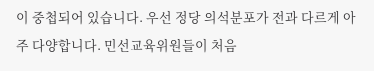이 중첩되어 있습니다. 우선 정당 의석분포가 전과 다르게 아주 다양합니다. 민선교육위원들이 처음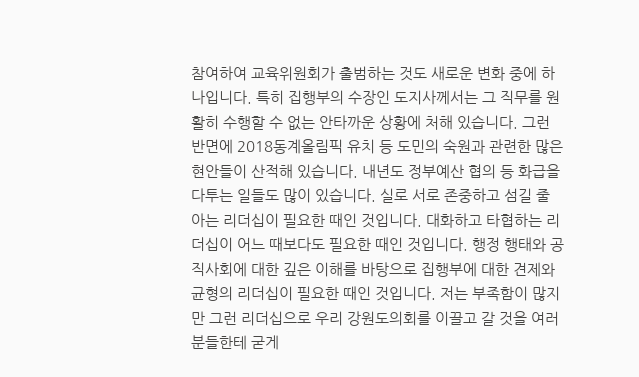참여하여 교육위원회가 출범하는 것도 새로운 변화 중에 하나입니다. 특히 집행부의 수장인 도지사께서는 그 직무를 원활히 수행할 수 없는 안타까운 상황에 처해 있습니다. 그런 반면에 2018동계올림픽 유치 등 도민의 숙원과 관련한 많은 현안들이 산적해 있습니다. 내년도 정부예산 협의 등 화급을 다투는 일들도 많이 있습니다. 실로 서로 존중하고 섬길 줄 아는 리더십이 필요한 때인 것입니다. 대화하고 타협하는 리더십이 어느 때보다도 필요한 때인 것입니다. 행정 행태와 공직사회에 대한 깊은 이해를 바탕으로 집행부에 대한 견제와 균형의 리더십이 필요한 때인 것입니다. 저는 부족함이 많지만 그런 리더십으로 우리 강원도의회를 이끌고 갈 것을 여러분들한테 굳게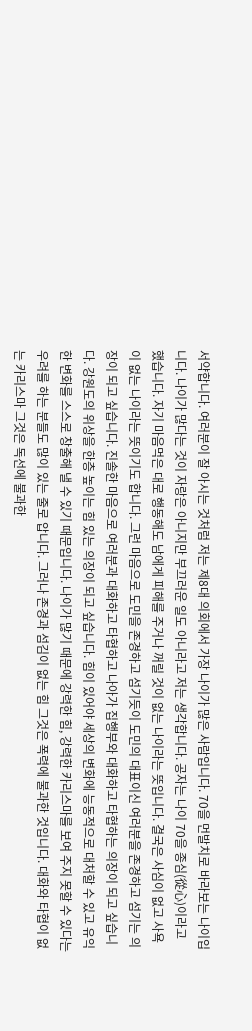서약합니다. 여러분이 잘 아시는 것처럼 저는 제8대 의회에서 가장 나이가 많은 사람입니다. 70을 먼발치로 바라보는 나이입니다. 나이가 많다는 것이 자랑은 아니지만 부끄러운 일도 아니라고 저는 생각합니다. 공자는 나이 70을 종심(從心)이라고 했습니다. 자기 마음먹은 대로 행동해도 남에게 피해를 주거나 꺼릴 것이 없는 나이라는 뜻입니다. 결국은 사심이 없고 사욕이 없는 나이라는 뜻이기도 합니다. 그런 마음으로 도민을 존경하고 섬기듯이 도민의 대표이신 여러분을 존경하고 섬기는 의장이 되고 싶습니다. 진솔한 마음으로 여러분과 대화하고 타협하고 나아가 집행부와 대화하고 타협하는 의장이 되고 싶습니다. 강원도의 위상을 한층 높이는 힘 있는 의장이 되고 싶습니다. 힘이 있어야 세상의 변화에 능동적으로 대처할 수 있고 유익한 변화를 스스로 창출해 낼 수 있기 때문입니다. 나이가 많기 때문에 강력한 힘, 강력한 카리스마를 보여 주지 못할 수 있다는 우려를 하는 분들도 많이 있는 줄로 압니다. 그러나 존경과 섬김이 없는 힘 그것은 폭력에 불과한 것입니다. 대화와 타협이 없는 카리스마 그것은 독선에 불과한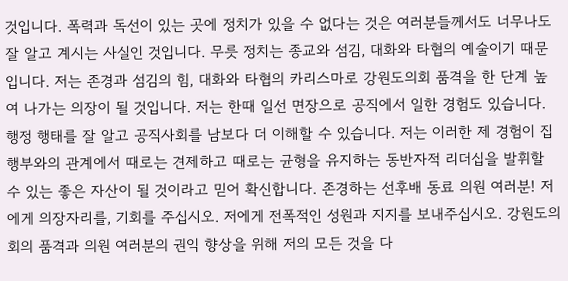것입니다. 폭력과 독선이 있는 곳에 정치가 있을 수 없다는 것은 여러분들께서도 너무나도 잘 알고 계시는 사실인 것입니다. 무릇 정치는 종교와 섬김, 대화와 타협의 예술이기 때문입니다. 저는 존경과 섬김의 힘, 대화와 타협의 카리스마로 강원도의회 품격을 한 단계 높여 나가는 의장이 될 것입니다. 저는 한때 일선 면장으로 공직에서 일한 경험도 있습니다. 행정 행태를 잘 알고 공직사회를 남보다 더 이해할 수 있습니다. 저는 이러한 제 경험이 집행부와의 관계에서 때로는 견제하고 때로는 균형을 유지하는 동반자적 리더십을 발휘할 수 있는 좋은 자산이 될 것이라고 믿어 확신합니다. 존경하는 선후배 동료 의원 여러분! 저에게 의장자리를, 기회를 주십시오. 저에게 전폭적인 성원과 지지를 보내주십시오. 강원도의회의 품격과 의원 여러분의 권익 향상을 위해 저의 모든 것을 다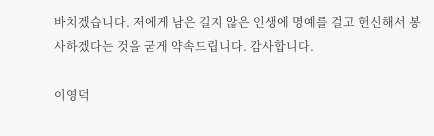바치겠습니다. 저에게 남은 길지 않은 인생에 명예를 걸고 헌신해서 봉사하겠다는 것을 굳게 약속드립니다. 감사합니다.

이영덕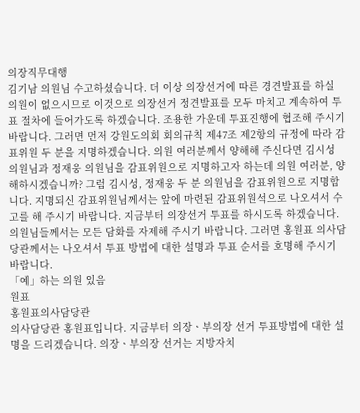의장직무대행
김기남 의원님 수고하셨습니다. 더 이상 의장선거에 따른 경견발표를 하실 의원이 없으시므로 이것으로 의장선거 정견발표를 모두 마치고 계속하여 투표 절차에 들어가도록 하겠습니다. 조용한 가운데 투표진행에 협조해 주시기 바랍니다. 그러면 먼저 강원도의회 회의규칙 제47조 제2항의 규정에 따라 감표위원 두 분을 지명하겠습니다. 의원 여러분께서 양해해 주신다면 김시성 의원님과 정재웅 의원님을 감표위원으로 지명하고자 하는데 의원 여러분, 양해하시겠습니까? 그럼 김시성, 정재웅 두 분 의원님을 감표위원으로 지명합니다. 지명되신 감표위원님께서는 앞에 마련된 감표위원석으로 나오셔서 수고를 해 주시기 바랍니다. 지금부터 의장선거 투표를 하시도록 하겠습니다. 의원님들께서는 모든 담화를 자제해 주시기 바랍니다. 그러면 홍원표 의사담당관께서는 나오셔서 투표 방법에 대한 설명과 투표 순서를 호명해 주시기 바랍니다.
「예」하는 의원 있음
원표
홍원표의사담당관
의사담당관 홍원표입니다. 지금부터 의장ㆍ부의장 선거 투표방법에 대한 설명을 드리겠습니다. 의장ㆍ부의장 선거는 지방자치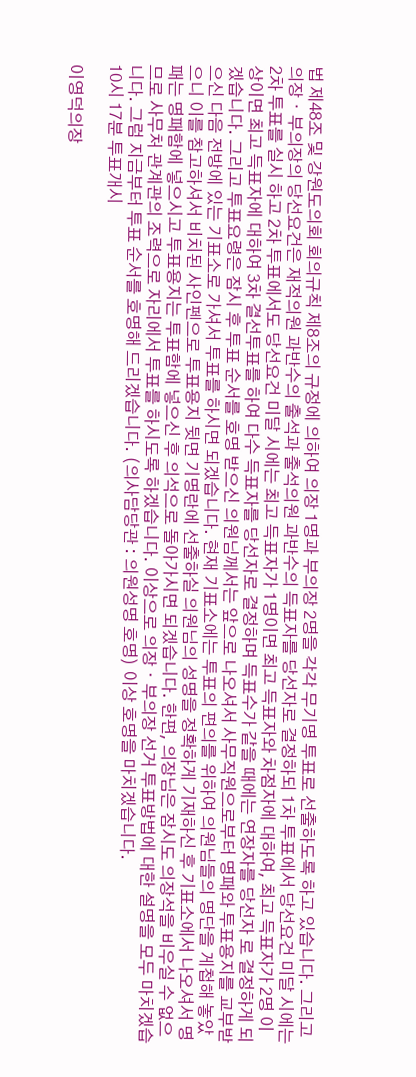법 제48조 및 강원도의회 회의규칙 제8조의 규정에 의하여 의장 1명과 부의장 2명을 각각 무기명 투표로 선출하도록 하고 있습니다. 그리고 의장ㆍ부의장의 당선요건은 재적의원 과반수의 출석과 출석의원 과반수의 득표자를 당선자로 결정하되 1차 투표에서 당선요건 미달 시에는 2차 투표를 실시 하고 2차 투표에서도 당선요건 미달 시에는 최고 득표자가 1명이면 최고 득표자와 차점자에 대하여, 최고 득표자가 2명 이상이면 최고 득표자에 대하여 3차 결선투표를 하여 다수 득표자를 당선자로 결정하며 득표수가 같을 때에는 연장자를 당선자 로 결정하게 되겠습니다. 그리고 투표요령은 잠시 후 투표 순서를 호명 받으신 의원님께서는 앞으로 나오셔서 사무직원으로부터 명패와 투표용지를 교부받으신 다음 전방에 있는 기표소로 가셔서 투표를 하시면 되겠습니다. 현재 기표소에는 투표의 편의를 위하여 의원님들의 명단을 게첩해 놓았으니 이를 참고하셔서 비치된 사인펜으로 투표용지 뒷면 기명란에 선출하실 의원님의 성명을 정확하게 기재하신 후 기표소에서 나오셔서 명패는 명패함에 넣으시고 투표용지는 투표함에 넣으신 후 의석으로 돌아가시면 되겠습니다. 한편, 의장님은 잠시도 의장석을 비우실 수 없으므로 사무처 관계관의 조력으로 자리에서 투표를 하시도록 하겠습니다. 이상으로 의장ㆍ부의장 선거 투표방법에 대한 설명을 모두 마치겠습니다. 그럼 지금부터 투표 순서를 호명해 드리겠습니다. (의사담당관 : 의원성명 호명) 이상 호명을 마치겠습니다.
10시 17분 투표개시

이영덕의장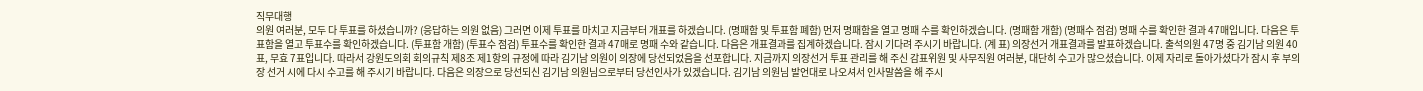직무대행
의원 여러분, 모두 다 투표를 하셨습니까? (응답하는 의원 없음) 그러면 이제 투표를 마치고 지금부터 개표를 하겠습니다. (명패함 및 투표함 폐함) 먼저 명패함을 열고 명패 수를 확인하겠습니다. (명패함 개함) (명패수 점검) 명패 수를 확인한 결과 47매입니다. 다음은 투표함을 열고 투표수를 확인하겠습니다. (투표함 개함) (투표수 점검) 투표수를 확인한 결과 47매로 명패 수와 같습니다. 다음은 개표결과를 집계하겠습니다. 잠시 기다려 주시기 바랍니다. (계 표) 의장선거 개표결과를 발표하겠습니다. 출석의원 47명 중 김기남 의원 40표, 무효 7표입니다. 따라서 강원도의회 회의규칙 제8조 제1항의 규정에 따라 김기남 의원이 의장에 당선되었음을 선포합니다. 지금까지 의장선거 투표 관리를 해 주신 감표위원 및 사무직원 여러분, 대단히 수고가 많으셨습니다. 이제 자리로 돌아가셨다가 잠시 후 부의장 선거 시에 다시 수고를 해 주시기 바랍니다. 다음은 의장으로 당선되신 김기남 의원님으로부터 당선인사가 있겠습니다. 김기남 의원님 발언대로 나오셔서 인사말씀을 해 주시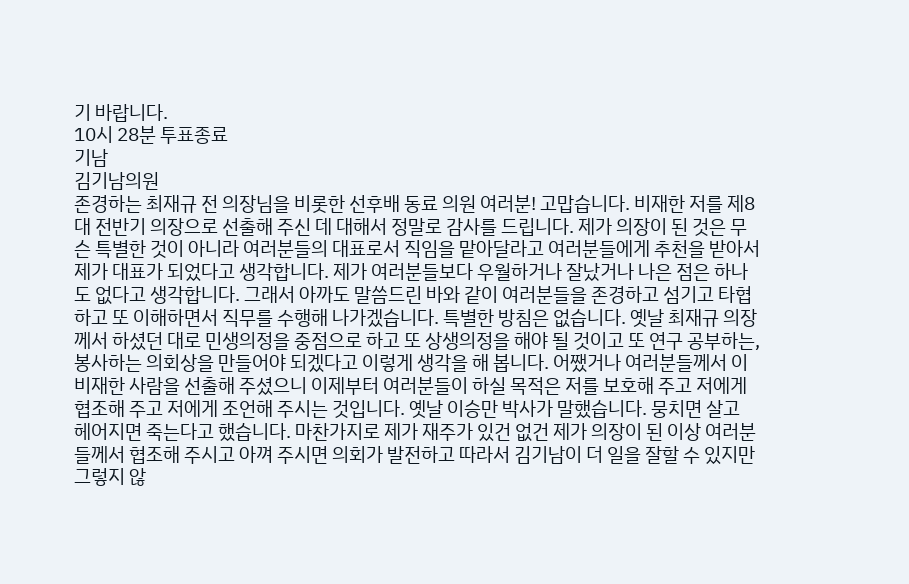기 바랍니다.
10시 28분 투표종료
기남
김기남의원
존경하는 최재규 전 의장님을 비롯한 선후배 동료 의원 여러분! 고맙습니다. 비재한 저를 제8대 전반기 의장으로 선출해 주신 데 대해서 정말로 감사를 드립니다. 제가 의장이 된 것은 무슨 특별한 것이 아니라 여러분들의 대표로서 직임을 맡아달라고 여러분들에게 추천을 받아서 제가 대표가 되었다고 생각합니다. 제가 여러분들보다 우월하거나 잘났거나 나은 점은 하나도 없다고 생각합니다. 그래서 아까도 말씀드린 바와 같이 여러분들을 존경하고 섬기고 타협하고 또 이해하면서 직무를 수행해 나가겠습니다. 특별한 방침은 없습니다. 옛날 최재규 의장께서 하셨던 대로 민생의정을 중점으로 하고 또 상생의정을 해야 될 것이고 또 연구 공부하는, 봉사하는 의회상을 만들어야 되겠다고 이렇게 생각을 해 봅니다. 어쨌거나 여러분들께서 이 비재한 사람을 선출해 주셨으니 이제부터 여러분들이 하실 목적은 저를 보호해 주고 저에게 협조해 주고 저에게 조언해 주시는 것입니다. 옛날 이승만 박사가 말했습니다. 뭉치면 살고 헤어지면 죽는다고 했습니다. 마찬가지로 제가 재주가 있건 없건 제가 의장이 된 이상 여러분들께서 협조해 주시고 아껴 주시면 의회가 발전하고 따라서 김기남이 더 일을 잘할 수 있지만 그렇지 않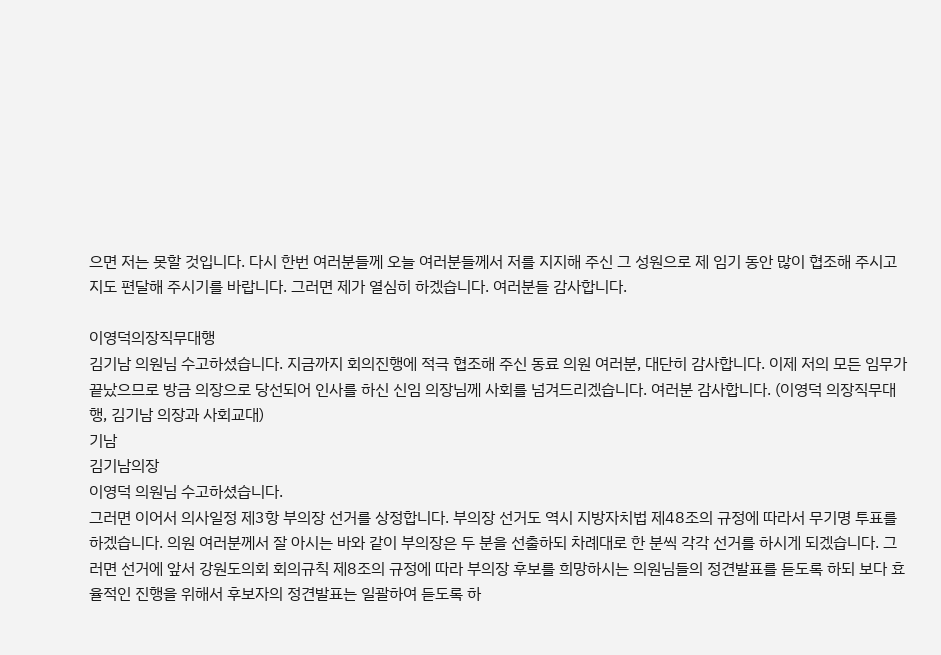으면 저는 못할 것입니다. 다시 한번 여러분들께 오늘 여러분들께서 저를 지지해 주신 그 성원으로 제 임기 동안 많이 협조해 주시고 지도 편달해 주시기를 바랍니다. 그러면 제가 열심히 하겠습니다. 여러분들 감사합니다.

이영덕의장직무대행
김기남 의원님 수고하셨습니다. 지금까지 회의진행에 적극 협조해 주신 동료 의원 여러분, 대단히 감사합니다. 이제 저의 모든 임무가 끝났으므로 방금 의장으로 당선되어 인사를 하신 신임 의장님께 사회를 넘겨드리겠습니다. 여러분 감사합니다. (이영덕 의장직무대행, 김기남 의장과 사회교대)
기남
김기남의장
이영덕 의원님 수고하셨습니다.
그러면 이어서 의사일정 제3항 부의장 선거를 상정합니다. 부의장 선거도 역시 지방자치법 제48조의 규정에 따라서 무기명 투표를 하겠습니다. 의원 여러분께서 잘 아시는 바와 같이 부의장은 두 분을 선출하되 차례대로 한 분씩 각각 선거를 하시게 되겠습니다. 그러면 선거에 앞서 강원도의회 회의규칙 제8조의 규정에 따라 부의장 후보를 희망하시는 의원님들의 정견발표를 듣도록 하되 보다 효율적인 진행을 위해서 후보자의 정견발표는 일괄하여 듣도록 하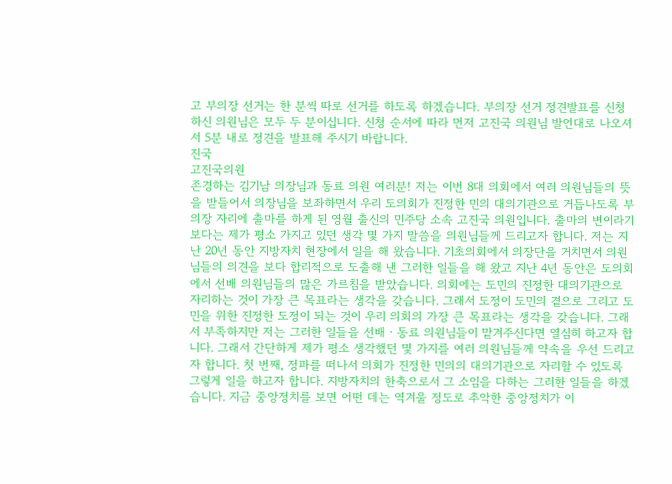고 부의장 선거는 한 분씩 따로 선거를 하도록 하겠습니다. 부의장 선거 정견발표를 신청하신 의원님은 모두 두 분이십니다. 신청 순서에 따라 먼저 고진국 의원님 발언대로 나오셔서 5분 내로 정견을 발표해 주시기 바랍니다.
진국
고진국의원
존경하는 김기남 의장님과 동료 의원 여러분! 저는 이번 8대 의회에서 여러 의원님들의 뜻을 받들어서 의장님을 보좌하면서 우리 도의회가 진정한 민의 대의기관으로 거듭나도록 부의장 자리에 출마를 하게 된 영월 출신의 민주당 소속 고진국 의원입니다. 출마의 변이라기보다는 제가 평소 가지고 있던 생각 몇 가지 말씀을 의원님들께 드리고자 합니다. 저는 지난 20년 동안 지방자치 현장에서 일을 해 왔습니다. 기초의회에서 의장단을 거치면서 의원님들의 의견을 보다 합리적으로 도출해 낸 그러한 일들을 해 왔고 지난 4년 동안은 도의회에서 선배 의원님들의 많은 가르침을 받았습니다. 의회에는 도민의 진정한 대의기관으로 자리하는 것이 가장 큰 목표라는 생각을 갖습니다. 그래서 도정이 도민의 곁으로 그리고 도민을 위한 진정한 도정이 되는 것이 우리 의회의 가장 큰 목표라는 생각을 갖습니다. 그래서 부족하지만 저는 그러한 일들을 선배ㆍ동료 의원님들이 맡겨주신다면 열심히 하고자 합니다. 그래서 간단하게 제가 평소 생각했던 몇 가지를 여러 의원님들께 약속을 우선 드리고자 합니다. 첫 번째, 정파를 떠나서 의회가 진정한 민의의 대의기관으로 자리할 수 있도록 그렇게 일을 하고자 합니다. 지방자치의 한축으로서 그 소임을 다하는 그러한 일들을 하겠습니다. 지금 중앙정치를 보면 어떤 데는 역겨울 정도로 추악한 중앙정치가 이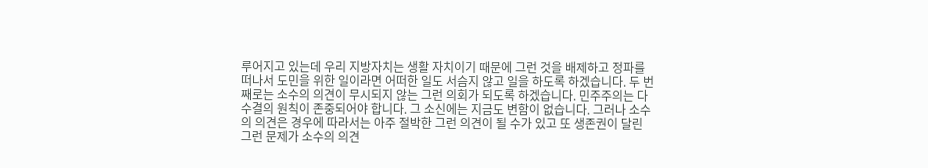루어지고 있는데 우리 지방자치는 생활 자치이기 때문에 그런 것을 배제하고 정파를 떠나서 도민을 위한 일이라면 어떠한 일도 서슴지 않고 일을 하도록 하겠습니다. 두 번째로는 소수의 의견이 무시되지 않는 그런 의회가 되도록 하겠습니다. 민주주의는 다수결의 원칙이 존중되어야 합니다. 그 소신에는 지금도 변함이 없습니다. 그러나 소수의 의견은 경우에 따라서는 아주 절박한 그런 의견이 될 수가 있고 또 생존권이 달린 그런 문제가 소수의 의견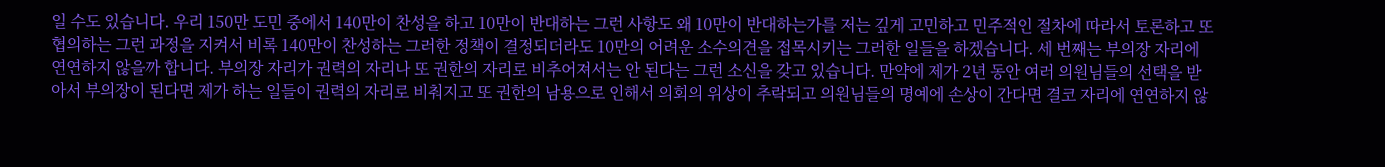일 수도 있습니다. 우리 150만 도민 중에서 140만이 찬성을 하고 10만이 반대하는 그런 사항도 왜 10만이 반대하는가를 저는 깊게 고민하고 민주적인 절차에 따라서 토론하고 또 협의하는 그런 과정을 지켜서 비록 140만이 찬성하는 그러한 정책이 결정되더라도 10만의 어려운 소수의견을 접목시키는 그러한 일들을 하겠습니다. 세 번째는 부의장 자리에 연연하지 않을까 합니다. 부의장 자리가 권력의 자리나 또 권한의 자리로 비추어져서는 안 된다는 그런 소신을 갖고 있습니다. 만약에 제가 2년 동안 여러 의원님들의 선택을 받아서 부의장이 된다면 제가 하는 일들이 권력의 자리로 비춰지고 또 권한의 남용으로 인해서 의회의 위상이 추락되고 의원님들의 명예에 손상이 간다면 결코 자리에 연연하지 않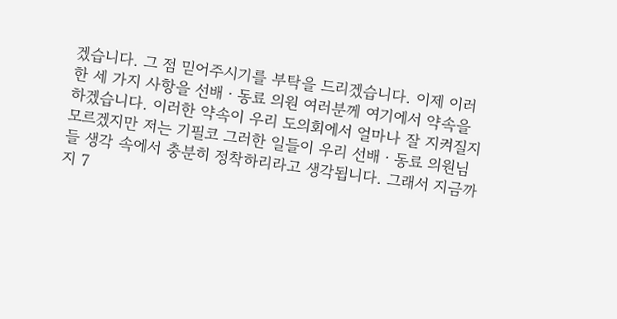겠습니다. 그 점 믿어주시기를 부탁을 드리겠습니다. 이제 이러한 세 가지 사항을 선배ㆍ동료 의원 여러분께 여기에서 약속을 하겠습니다. 이러한 약속이 우리 도의회에서 얼마나 잘 지켜질지 모르겠지만 저는 기필코 그러한 일들이 우리 선배ㆍ동료 의원님들 생각 속에서 충분히 정착하리라고 생각됩니다. 그래서 지금까지 7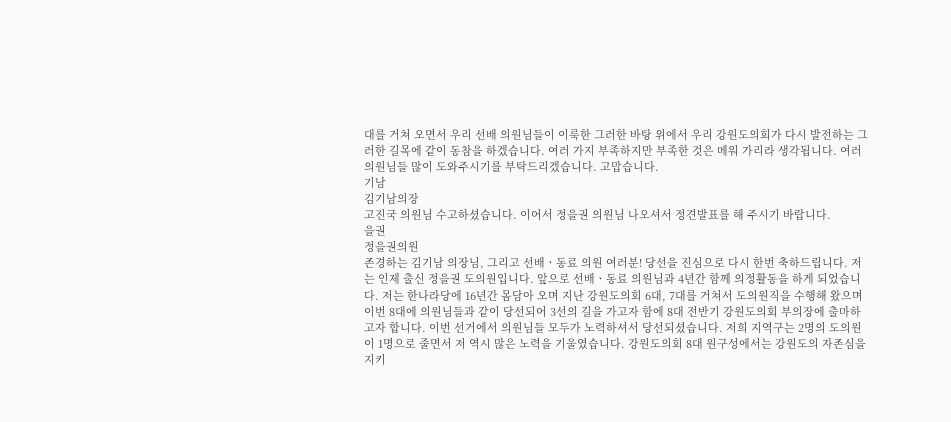대를 거쳐 오면서 우리 선배 의원님들이 이룩한 그러한 바탕 위에서 우리 강원도의회가 다시 발전하는 그러한 길목에 같이 동참을 하겠습니다. 여러 가지 부족하지만 부족한 것은 메워 가리라 생각됩니다. 여러 의원님들 많이 도와주시기를 부탁드리겠습니다. 고맙습니다.
기남
김기남의장
고진국 의원님 수고하셨습니다. 이어서 정을권 의원님 나오셔서 정견발표를 해 주시기 바랍니다.
을권
정을권의원
존경하는 김기남 의장님, 그리고 선배ㆍ동료 의원 여러분! 당선을 진심으로 다시 한번 축하드립니다. 저는 인제 출신 정을권 도의원입니다. 앞으로 선배ㆍ동료 의원님과 4년간 함께 의정활동을 하게 되었습니다. 저는 한나라당에 16년간 몸담아 오며 지난 강원도의회 6대, 7대를 거쳐서 도의원직을 수행해 왔으며 이번 8대에 의원님들과 같이 당선되어 3선의 길을 가고자 함에 8대 전반기 강원도의회 부의장에 출마하고자 합니다. 이번 선거에서 의원님들 모두가 노력하셔서 당선되셨습니다. 저희 지역구는 2명의 도의원이 1명으로 줄면서 저 역시 많은 노력을 기울였습니다. 강원도의회 8대 원구성에서는 강원도의 자존심을 지키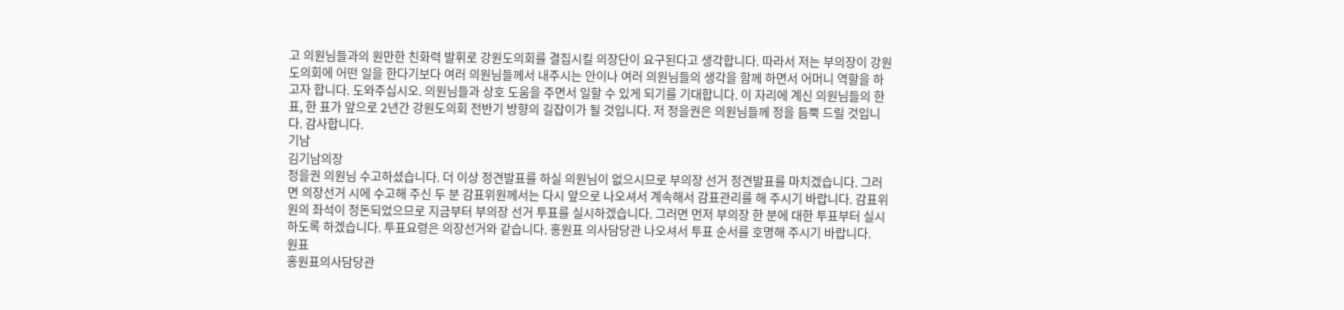고 의원님들과의 원만한 친화력 발휘로 강원도의회를 결집시킬 의장단이 요구된다고 생각합니다. 따라서 저는 부의장이 강원도의회에 어떤 일을 한다기보다 여러 의원님들께서 내주시는 안이나 여러 의원님들의 생각을 함께 하면서 어머니 역할을 하고자 합니다. 도와주십시오. 의원님들과 상호 도움을 주면서 일할 수 있게 되기를 기대합니다. 이 자리에 계신 의원님들의 한 표, 한 표가 앞으로 2년간 강원도의회 전반기 방향의 길잡이가 될 것입니다. 저 정을권은 의원님들께 정을 듬뿍 드릴 것입니다. 감사합니다.
기남
김기남의장
정을권 의원님 수고하셨습니다. 더 이상 정견발표를 하실 의원님이 없으시므로 부의장 선거 정견발표를 마치겠습니다. 그러면 의장선거 시에 수고해 주신 두 분 감표위원께서는 다시 앞으로 나오셔서 계속해서 감표관리를 해 주시기 바랍니다. 감표위원의 좌석이 정돈되었으므로 지금부터 부의장 선거 투표를 실시하겠습니다. 그러면 먼저 부의장 한 분에 대한 투표부터 실시하도록 하겠습니다. 투표요령은 의장선거와 같습니다. 홍원표 의사담당관 나오셔서 투표 순서를 호명해 주시기 바랍니다.
원표
홍원표의사담당관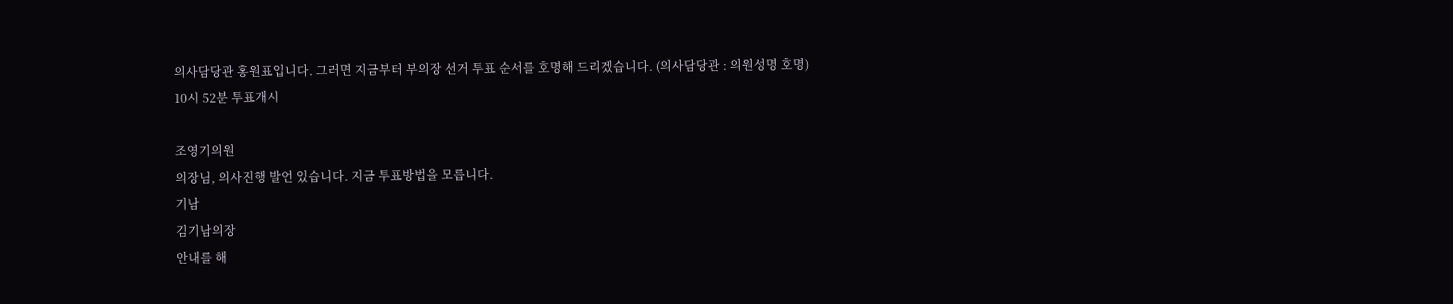의사담당관 홍원표입니다. 그러면 지금부터 부의장 선거 투표 순서를 호명해 드리겠습니다. (의사담당관 : 의원성명 호명)
10시 52분 투표개시

조영기의원
의장님, 의사진행 발언 있습니다. 지금 투표방법을 모릅니다.
기남
김기남의장
안내를 해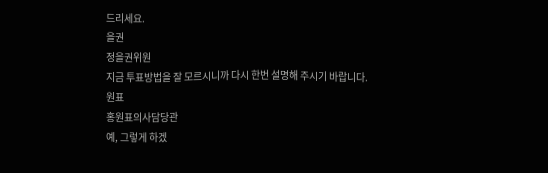드리세요.
을권
정을권위원
지금 투표방법을 잘 모르시니까 다시 한번 설명해 주시기 바랍니다.
원표
홍원표의사담당관
예, 그렇게 하겠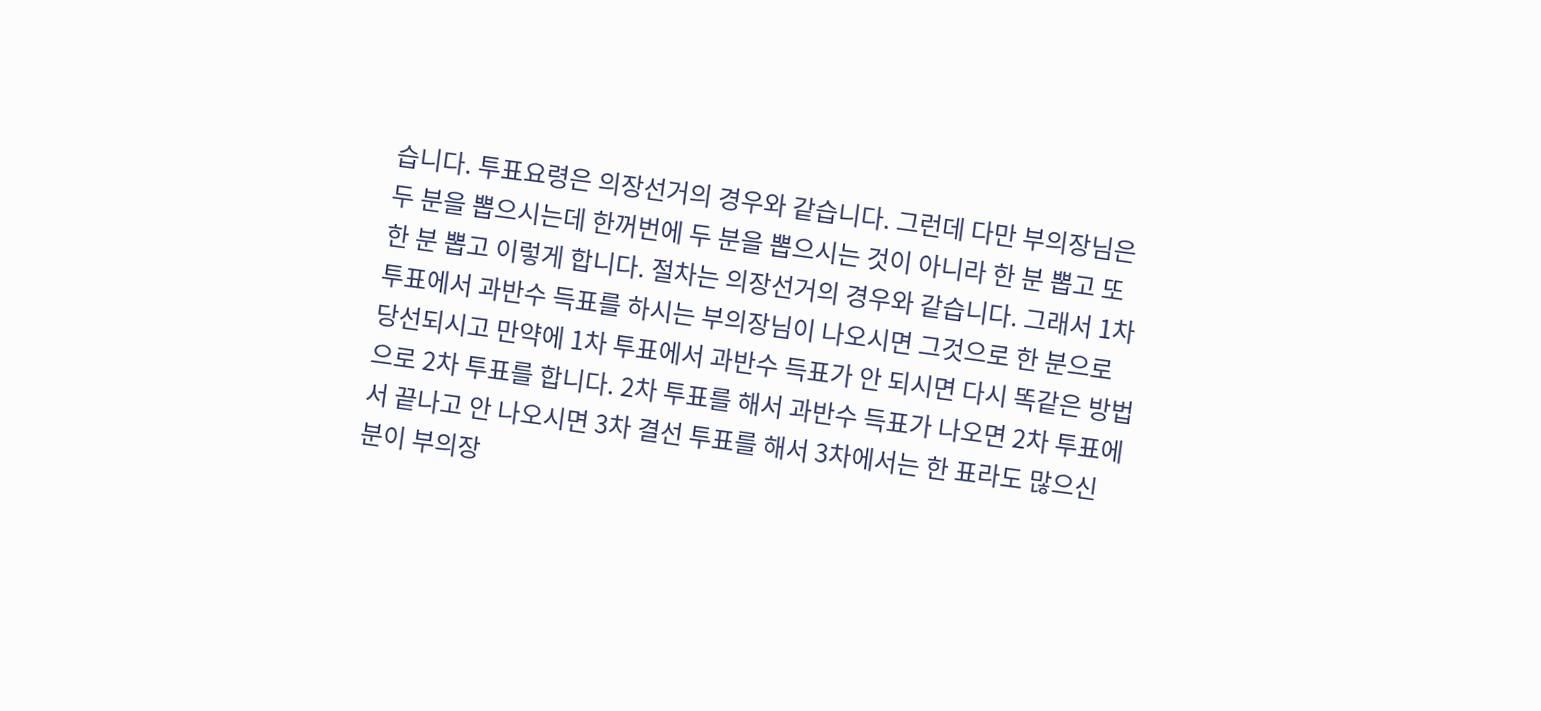습니다. 투표요령은 의장선거의 경우와 같습니다. 그런데 다만 부의장님은 두 분을 뽑으시는데 한꺼번에 두 분을 뽑으시는 것이 아니라 한 분 뽑고 또 한 분 뽑고 이렇게 합니다. 절차는 의장선거의 경우와 같습니다. 그래서 1차 투표에서 과반수 득표를 하시는 부의장님이 나오시면 그것으로 한 분으로 당선되시고 만약에 1차 투표에서 과반수 득표가 안 되시면 다시 똑같은 방법으로 2차 투표를 합니다. 2차 투표를 해서 과반수 득표가 나오면 2차 투표에서 끝나고 안 나오시면 3차 결선 투표를 해서 3차에서는 한 표라도 많으신 분이 부의장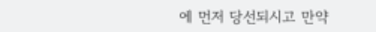에 먼저 당선되시고 만약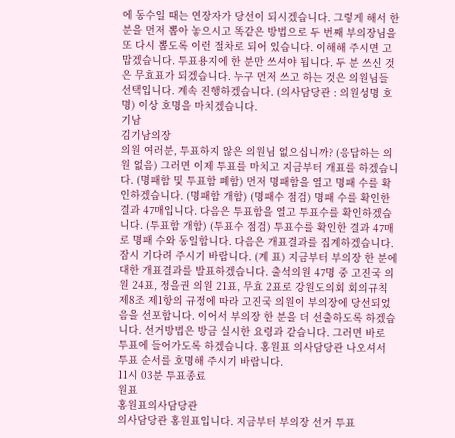에 동수일 때는 연장자가 당선이 되시겠습니다. 그렇게 해서 한 분을 먼저 뽑아 놓으시고 똑같은 방법으로 두 번째 부의장님을 또 다시 뽑도록 이런 절차로 되어 있습니다. 이해해 주시면 고맙겠습니다. 투표용지에 한 분만 쓰셔야 됩니다. 두 분 쓰신 것은 무효표가 되겠습니다. 누구 먼저 쓰고 하는 것은 의원님들 선택입니다. 계속 진행하겠습니다. (의사담당관 : 의원성명 호명) 이상 호명을 마치겠습니다.
기남
김기남의장
의원 여러분, 투표하지 않은 의원님 없으십니까? (응답하는 의원 없음) 그러면 이제 투표를 마치고 지금부터 개표를 하겠습니다. (명패함 및 투표함 폐함) 먼저 명패함을 열고 명패 수를 확인하겠습니다. (명패함 개함) (명패수 점검) 명패 수를 확인한 결과 47매입니다. 다음은 투표함을 열고 투표수를 확인하겠습니다. (투표함 개함) (투표수 점검) 투표수를 확인한 결과 47매로 명패 수와 동일합니다. 다음은 개표결과를 집계하겠습니다. 잠시 기다려 주시기 바랍니다. (계 표) 지금부터 부의장 한 분에 대한 개표결과를 발표하겠습니다. 출석의원 47명 중 고진국 의원 24표, 정을권 의원 21표, 무효 2표로 강원도의회 회의규칙 제8조 제1항의 규정에 따라 고진국 의원이 부의장에 당선되었음을 선포합니다. 이어서 부의장 한 분을 더 선출하도록 하겠습니다. 선거방법은 방금 실시한 요령과 같습니다. 그러면 바로 투표에 들어가도록 하겠습니다. 홍원표 의사담당관 나오셔서 투표 순서를 호명해 주시기 바랍니다.
11시 03분 투표종료
원표
홍원표의사담당관
의사담당관 홍원표입니다. 지금부터 부의장 선거 투표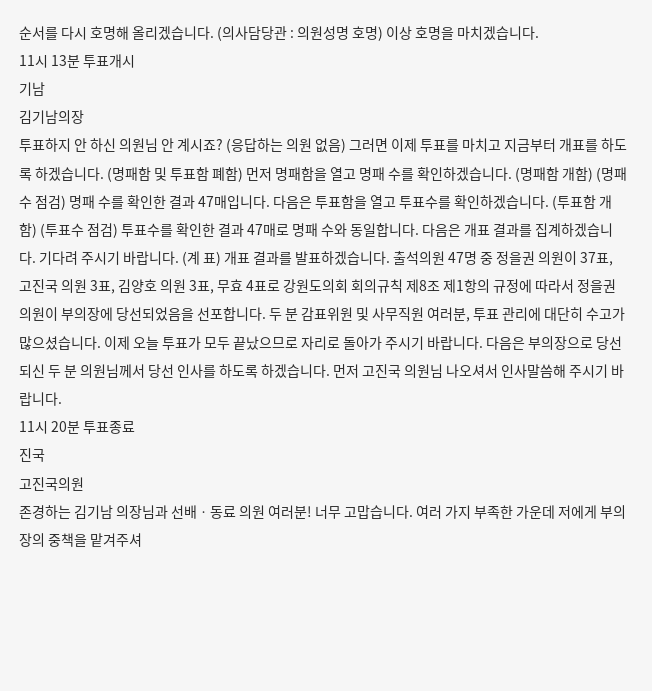순서를 다시 호명해 올리겠습니다. (의사담당관 : 의원성명 호명) 이상 호명을 마치겠습니다.
11시 13분 투표개시
기남
김기남의장
투표하지 안 하신 의원님 안 계시죠? (응답하는 의원 없음) 그러면 이제 투표를 마치고 지금부터 개표를 하도록 하겠습니다. (명패함 및 투표함 폐함) 먼저 명패함을 열고 명패 수를 확인하겠습니다. (명패함 개함) (명패수 점검) 명패 수를 확인한 결과 47매입니다. 다음은 투표함을 열고 투표수를 확인하겠습니다. (투표함 개함) (투표수 점검) 투표수를 확인한 결과 47매로 명패 수와 동일합니다. 다음은 개표 결과를 집계하겠습니다. 기다려 주시기 바랍니다. (계 표) 개표 결과를 발표하겠습니다. 출석의원 47명 중 정을권 의원이 37표, 고진국 의원 3표, 김양호 의원 3표, 무효 4표로 강원도의회 회의규칙 제8조 제1항의 규정에 따라서 정을권 의원이 부의장에 당선되었음을 선포합니다. 두 분 감표위원 및 사무직원 여러분, 투표 관리에 대단히 수고가 많으셨습니다. 이제 오늘 투표가 모두 끝났으므로 자리로 돌아가 주시기 바랍니다. 다음은 부의장으로 당선되신 두 분 의원님께서 당선 인사를 하도록 하겠습니다. 먼저 고진국 의원님 나오셔서 인사말씀해 주시기 바랍니다.
11시 20분 투표종료
진국
고진국의원
존경하는 김기남 의장님과 선배ㆍ동료 의원 여러분! 너무 고맙습니다. 여러 가지 부족한 가운데 저에게 부의장의 중책을 맡겨주셔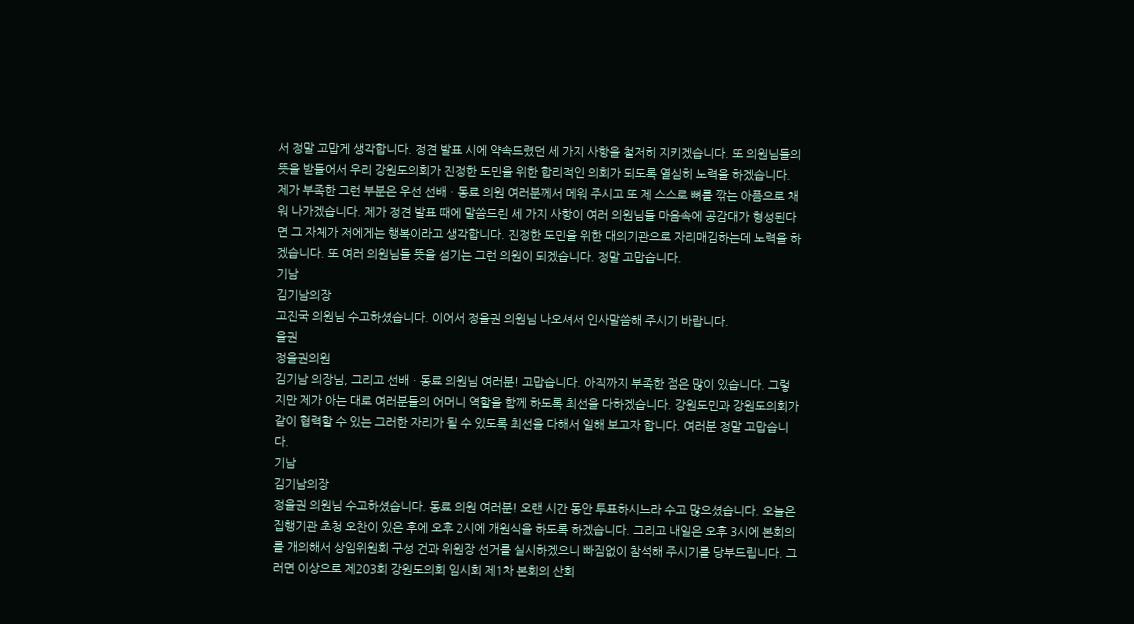서 정말 고맙게 생각합니다. 정견 발표 시에 약속드렸던 세 가지 사항을 철저히 지키겠습니다. 또 의원님들의 뜻을 받들어서 우리 강원도의회가 진정한 도민을 위한 합리적인 의회가 되도록 열심히 노력을 하겠습니다. 제가 부족한 그런 부분은 우선 선배ㆍ동료 의원 여러분께서 메워 주시고 또 제 스스로 뼈를 깎는 아픔으로 채워 나가겠습니다. 제가 정견 발표 때에 말씀드린 세 가지 사항이 여러 의원님들 마음속에 공감대가 형성된다면 그 자체가 저에게는 행복이라고 생각합니다. 진정한 도민을 위한 대의기관으로 자리매김하는데 노력을 하겠습니다. 또 여러 의원님들 뜻을 섬기는 그런 의원이 되겠습니다. 정말 고맙습니다.
기남
김기남의장
고진국 의원님 수고하셨습니다. 이어서 정을권 의원님 나오셔서 인사말씀해 주시기 바랍니다.
을권
정을권의원
김기남 의장님, 그리고 선배ㆍ동료 의원님 여러분! 고맙습니다. 아직까지 부족한 점은 많이 있습니다. 그렇지만 제가 아는 대로 여러분들의 어머니 역할을 함께 하도록 최선을 다하겠습니다. 강원도민과 강원도의회가 같이 협력할 수 있는 그러한 자리가 될 수 있도록 최선을 다해서 일해 보고자 합니다. 여러분 정말 고맙습니다.
기남
김기남의장
정을권 의원님 수고하셨습니다. 동료 의원 여러분! 오랜 시간 동안 투표하시느라 수고 많으셨습니다. 오늘은 집행기관 초청 오찬이 있은 후에 오후 2시에 개원식을 하도록 하겠습니다. 그리고 내일은 오후 3시에 본회의를 개의해서 상임위원회 구성 건과 위원장 선거를 실시하겠으니 빠짐없이 참석해 주시기를 당부드립니다. 그러면 이상으로 제203회 강원도의회 임시회 제1차 본회의 산회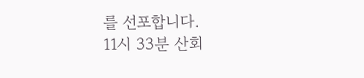를 선포합니다.
11시 33분 산회